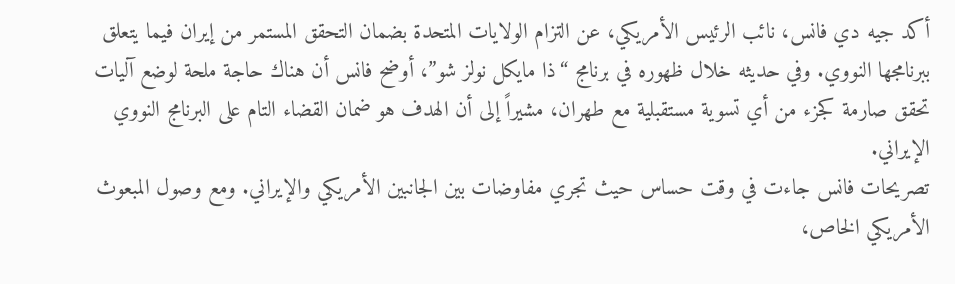أكد جيه دي فانس، نائب الرئيس الأمريكي، عن التزام الولايات المتحدة بضمان التحقق المستمر من إيران فيما يتعلق ببرنامجها النووي. وفي حديثه خلال ظهوره في برنامج “ذا مايكل نولز شو”، أوضح فانس أن هناك حاجة ملحة لوضع آليات تحقق صارمة كجزء من أي تسوية مستقبلية مع طهران، مشيراً إلى أن الهدف هو ضمان القضاء التام على البرنامج النووي الإيراني.
تصريحات فانس جاءت في وقت حساس حيث تجري مفاوضات بين الجانبين الأمريكي والإيراني. ومع وصول المبعوث الأمريكي الخاص،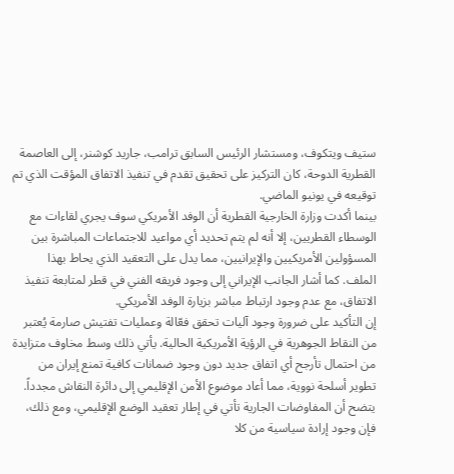ستيف ويتكوف، ومستشار الرئيس السابق ترامب، جاريد كوشنر، إلى العاصمة القطرية الدوحة، كان التركيز على تحقيق تقدم في تنفيذ الاتفاق المؤقت الذي تم توقيعه في يونيو الماضي.
بينما أكدت وزارة الخارجية القطرية أن الوفد الأمريكي سوف يجري لقاءات مع الوسطاء القطريين، إلا أنه لم يتم تحديد أي مواعيد للاجتماعات المباشرة بين المسؤولين الأمريكيين والإيرانيين، مما يدل على التعقيد الذي يحاط بهذا الملف. كما أشار الجانب الإيراني إلى وجود فريقه الفني في قطر لمتابعة تنفيذ الاتفاق، مع عدم وجود ارتباط مباشر بزيارة الوفد الأمريكي.
إن التأكيد على ضرورة وجود آليات تحقق فعّالة وعمليات تفتيش صارمة يُعتبر من النقاط الجوهرية في الرؤية الأمريكية الحالية. يأتي ذلك وسط مخاوف متزايدة من احتمال تأرجح أي اتفاق جديد دون وجود ضمانات كافية تمنع إيران من تطوير أسلحة نووية، مما أعاد موضوع الأمن الإقليمي إلى دائرة النقاش مجدداً.
يتضح أن المفاوضات الجارية تأتي في إطار تعقيد الوضع الإقليمي، ومع ذلك، فإن وجود إرادة سياسية من كلا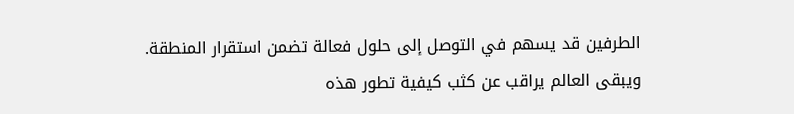الطرفين قد يسهم في التوصل إلى حلول فعالة تضمن استقرار المنطقة. ويبقى العالم يراقب عن كثب كيفية تطور هذه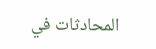المحادثات في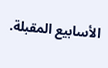الأسابيع المقبلة.